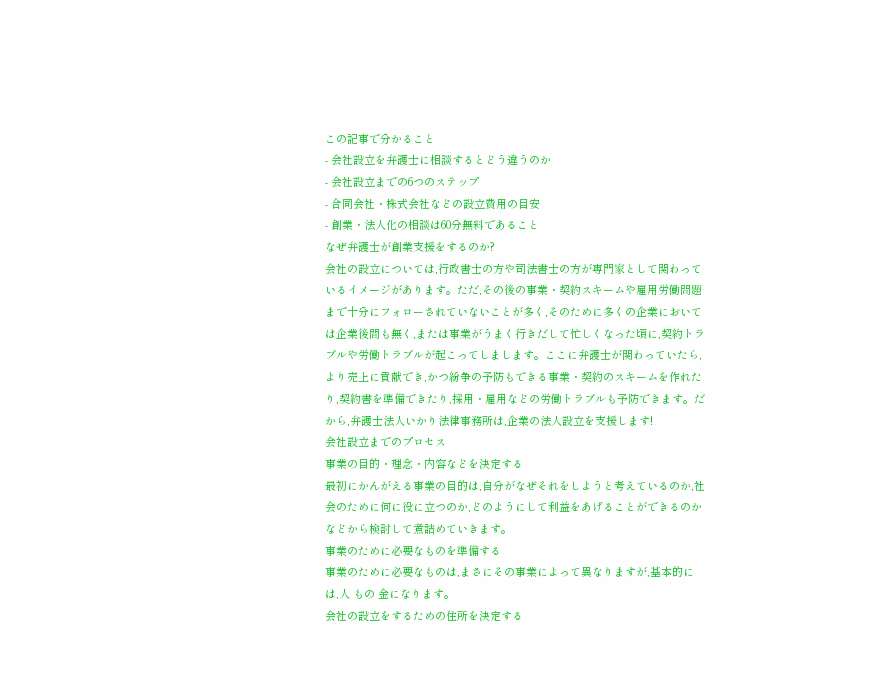この記事で分かること
- 会社設立を弁護士に相談するとどう違うのか
- 会社設立までの6つのステップ
- 合同会社・株式会社などの設立費用の目安
- 創業・法人化の相談は60分無料であること
なぜ弁護士が創業支援をするのか?
会社の設立については,行政書士の方や司法書士の方が専門家として関わっているイメージがあります。ただ,その後の事業・契約スキームや雇用労働問題まで十分にフォローされていないことが多く,そのために多くの企業においては企業後間も無く,または事業がうまく行きだして忙しくなった頃に,契約トラブルや労働トラブルが起こってしまします。ここに弁護士が関わっていたら,より売上に貢献でき,かつ紛争の予防もできる事業・契約のスキームを作れたり,契約書を準備できたり,採用・雇用などの労働トラブルも予防できます。だから,弁護士法人いかり法律事務所は,企業の法人設立を支援します!
会社設立までのプロセス
事業の目的・理念・内容などを決定する
最初にかんがえる事業の目的は,自分がなぜそれをしようと考えているのか,社会のために何に役に立つのか,どのようにして利益をあげることができるのかなどから検討して煮詰めていきます。
事業のために必要なものを準備する
事業のために必要なものは,まさにその事業によって異なりますが,基本的には,人 もの 金になります。
会社の設立をするための住所を決定する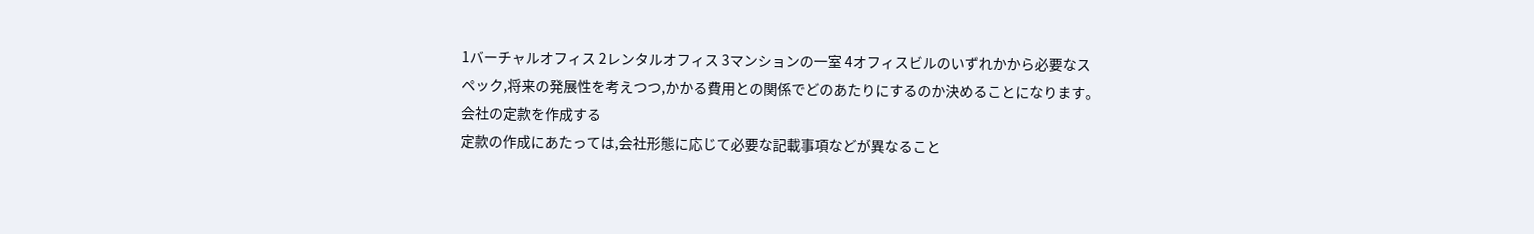1バーチャルオフィス 2レンタルオフィス 3マンションの一室 4オフィスビルのいずれかから必要なスペック,将来の発展性を考えつつ,かかる費用との関係でどのあたりにするのか決めることになります。
会社の定款を作成する
定款の作成にあたっては,会社形態に応じて必要な記載事項などが異なること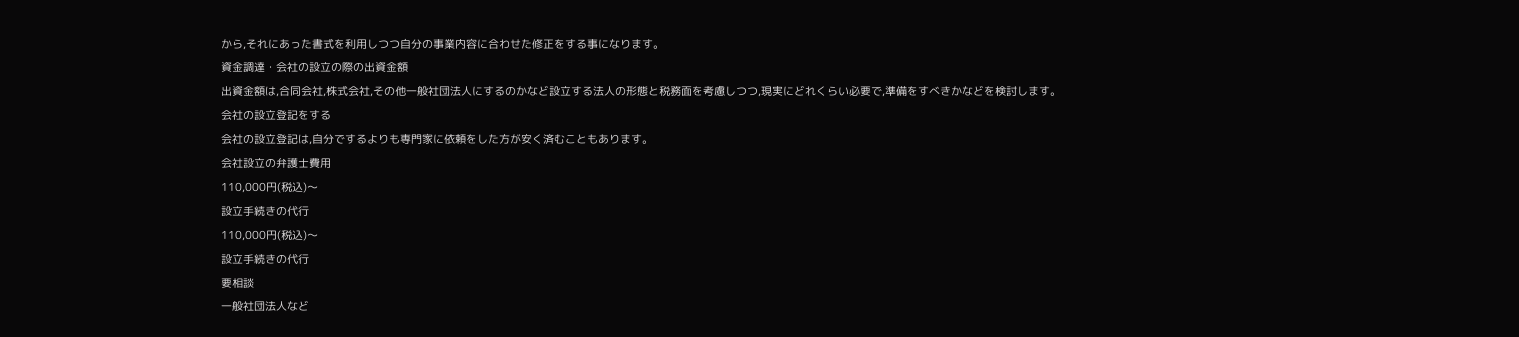から,それにあった書式を利用しつつ自分の事業内容に合わせた修正をする事になります。
資金調達・会社の設立の際の出資金額
出資金額は,合同会社,株式会社,その他一般社団法人にするのかなど設立する法人の形態と税務面を考慮しつつ,現実にどれくらい必要で,準備をすべきかなどを検討します。
会社の設立登記をする
会社の設立登記は,自分でするよりも専門家に依頼をした方が安く済むこともあります。
会社設立の弁護士費用
110,000円(税込)〜
設立手続きの代行
110,000円(税込)〜
設立手続きの代行
要相談
一般社団法人など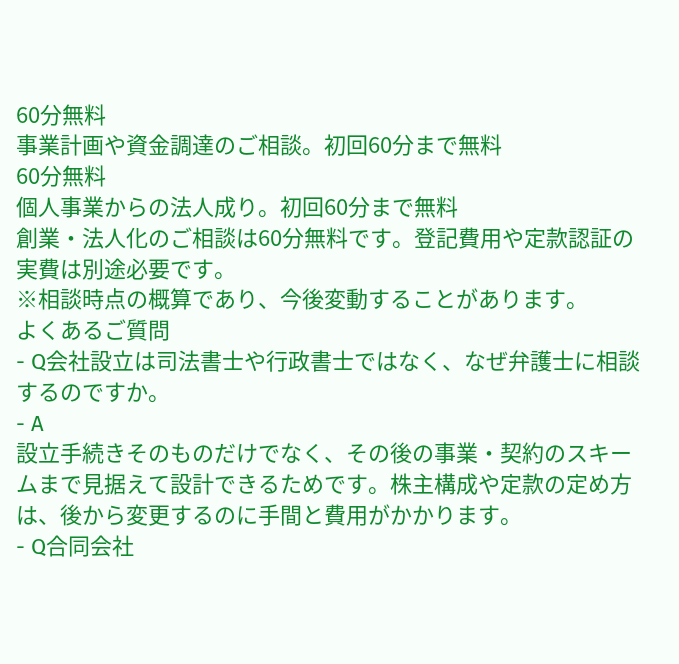60分無料
事業計画や資金調達のご相談。初回60分まで無料
60分無料
個人事業からの法人成り。初回60分まで無料
創業・法人化のご相談は60分無料です。登記費用や定款認証の実費は別途必要です。
※相談時点の概算であり、今後変動することがあります。
よくあるご質問
- Q会社設立は司法書士や行政書士ではなく、なぜ弁護士に相談するのですか。
- A
設立手続きそのものだけでなく、その後の事業・契約のスキームまで見据えて設計できるためです。株主構成や定款の定め方は、後から変更するのに手間と費用がかかります。
- Q合同会社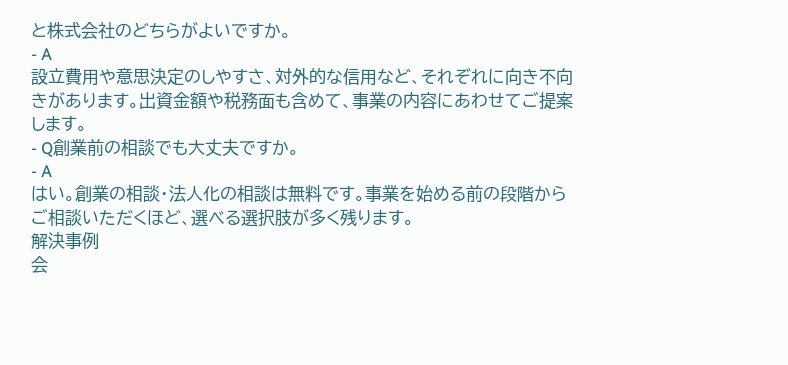と株式会社のどちらがよいですか。
- A
設立費用や意思決定のしやすさ、対外的な信用など、それぞれに向き不向きがあります。出資金額や税務面も含めて、事業の内容にあわせてご提案します。
- Q創業前の相談でも大丈夫ですか。
- A
はい。創業の相談・法人化の相談は無料です。事業を始める前の段階からご相談いただくほど、選べる選択肢が多く残ります。
解決事例
会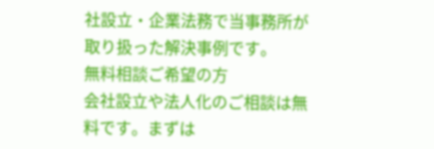社設立・企業法務で当事務所が取り扱った解決事例です。
無料相談ご希望の方
会社設立や法人化のご相談は無料です。まずは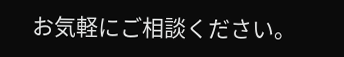お気軽にご相談ください。